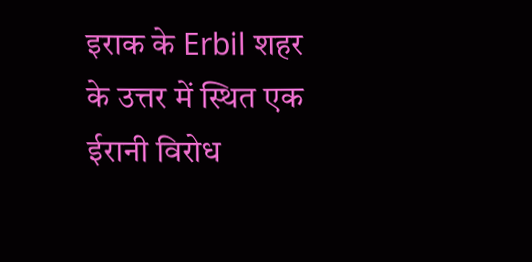इराक के Erbil शहर के उत्तर में स्थित एक ईरानी विरोध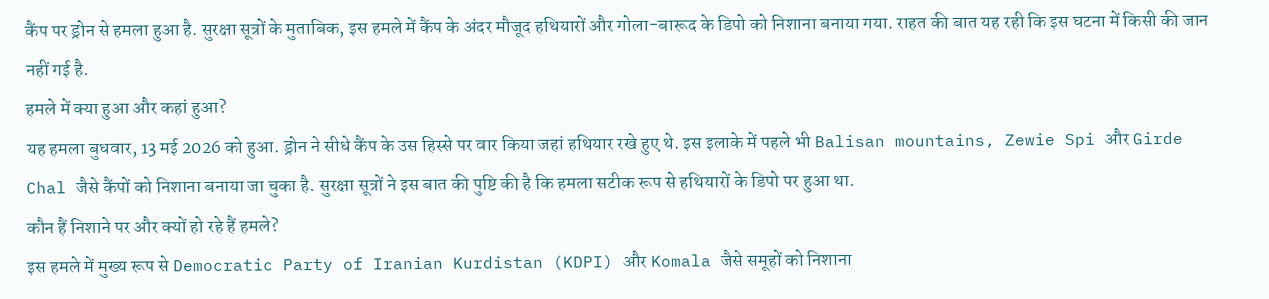कैंप पर ड्रोन से हमला हुआ है. सुरक्षा सूत्रों के मुताबिक, इस हमले में कैंप के अंदर मौजूद हथियारों और गोला-बारूद के डिपो को निशाना बनाया गया. राहत की बात यह रही कि इस घटना में किसी की जान नहीं गई है.
हमले में क्या हुआ और कहां हुआ?
यह हमला बुधवार, 13 मई 2026 को हुआ. ड्रोन ने सीधे कैंप के उस हिस्से पर वार किया जहां हथियार रखे हुए थे. इस इलाके में पहले भी Balisan mountains, Zewie Spi और Girde Chal जैसे कैंपों को निशाना बनाया जा चुका है. सुरक्षा सूत्रों ने इस बात की पुष्टि की है कि हमला सटीक रूप से हथियारों के डिपो पर हुआ था.
कौन हैं निशाने पर और क्यों हो रहे हैं हमले?
इस हमले में मुख्य रूप से Democratic Party of Iranian Kurdistan (KDPI) और Komala जैसे समूहों को निशाना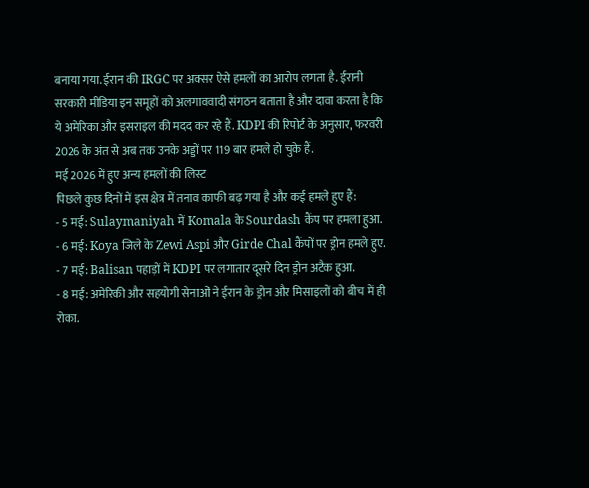बनाया गया. ईरान की IRGC पर अक्सर ऐसे हमलों का आरोप लगता है. ईरानी सरकारी मीडिया इन समूहों को अलगाववादी संगठन बताता है और दावा करता है कि ये अमेरिका और इसराइल की मदद कर रहे हैं. KDPI की रिपोर्ट के अनुसार, फरवरी 2026 के अंत से अब तक उनके अड्डों पर 119 बार हमले हो चुके हैं.
मई 2026 में हुए अन्य हमलों की लिस्ट
पिछले कुछ दिनों में इस क्षेत्र में तनाव काफी बढ़ गया है और कई हमले हुए हैं:
- 5 मई: Sulaymaniyah में Komala के Sourdash कैंप पर हमला हुआ.
- 6 मई: Koya जिले के Zewi Aspi और Girde Chal कैंपों पर ड्रोन हमले हुए.
- 7 मई: Balisan पहाड़ों में KDPI पर लगातार दूसरे दिन ड्रोन अटैक हुआ.
- 8 मई: अमेरिकी और सहयोगी सेनाओं ने ईरान के ड्रोन और मिसाइलों को बीच में ही रोका.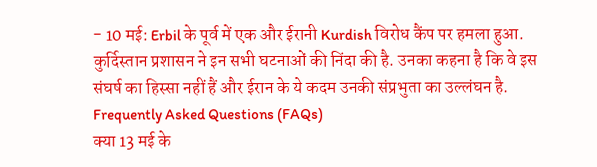- 10 मई: Erbil के पूर्व में एक और ईरानी Kurdish विरोध कैंप पर हमला हुआ.
कुर्दिस्तान प्रशासन ने इन सभी घटनाओं की निंदा की है. उनका कहना है कि वे इस संघर्ष का हिस्सा नहीं हैं और ईरान के ये कदम उनकी संप्रभुता का उल्लंघन है.
Frequently Asked Questions (FAQs)
क्या 13 मई के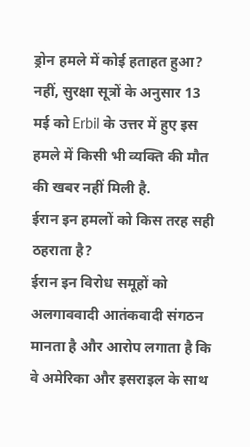ड्रोन हमले में कोई हताहत हुआ?
नहीं, सुरक्षा सूत्रों के अनुसार 13 मई को Erbil के उत्तर में हुए इस हमले में किसी भी व्यक्ति की मौत की खबर नहीं मिली है.
ईरान इन हमलों को किस तरह सही ठहराता है?
ईरान इन विरोध समूहों को अलगाववादी आतंकवादी संगठन मानता है और आरोप लगाता है कि वे अमेरिका और इसराइल के साथ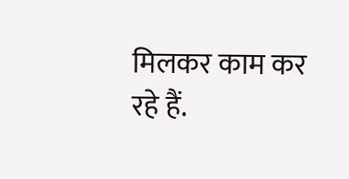मिलकर काम कर रहे हैं.